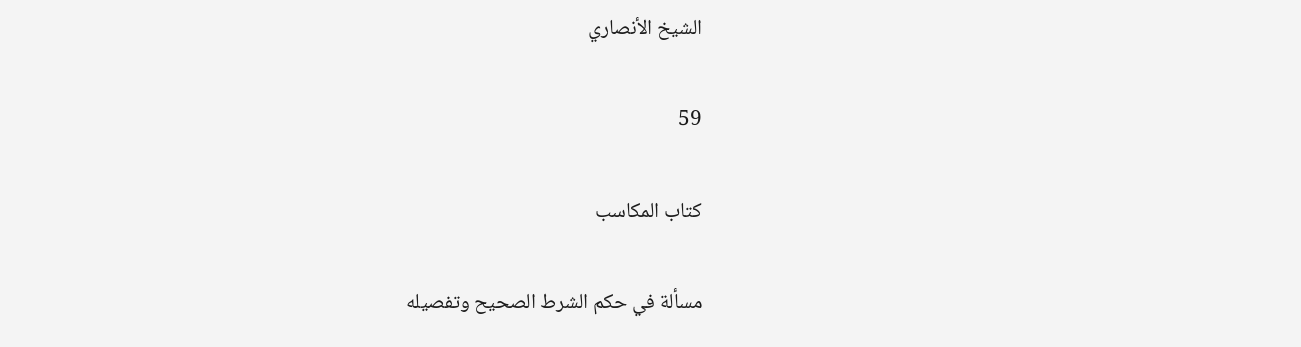الشيخ الأنصاري

59

كتاب المكاسب

مسألة في حكم الشرط الصحيح وتفصيله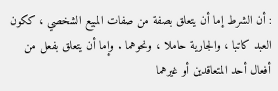: أن الشرط إما أن يتعلق بصفة من صفات المبيع الشخصي ، ككون العبد كاتبا ، والجارية حاملا ، ونحوهما . وإما أن يتعلق بفعل من أفعال أحد المتعاقدين أو غيرهما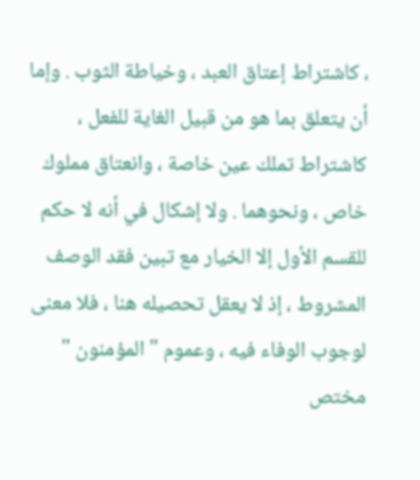، كاشتراط إعتاق العبد ، وخياطة الثوب . وإما أن يتعلق بما هو من قبيل الغاية للفعل ، كاشتراط تملك عين خاصة ، وانعتاق مملوك خاص ، ونحوهما . ولا إشكال في أنه لا حكم للقسم الأول إلا الخيار مع تبين فقد الوصف المشروط ، إذ لا يعقل تحصيله هنا ، فلا معنى لوجوب الوفاء فيه ، وعموم " المؤمنون " مختص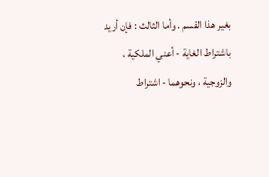بغير هذا القسم . وأما الثالث : فإن أريد باشتراط الغاية - أعني الملكية ، والزوجية ، ونحوهما - اشتراط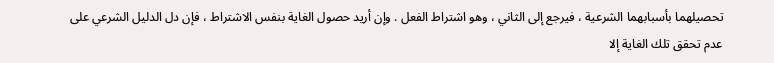تحصيلهما بأسبابهما الشرعية ، فيرجع إلى الثاني ، وهو اشتراط الفعل . وإن أريد حصول الغاية بنفس الاشتراط ، فإن دل الدليل الشرعي على عدم تحقق تلك الغاية إلا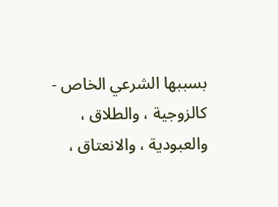بسببها الشرعي الخاص - كالزوجية ، والطلاق ، والعبودية ، والانعتاق ،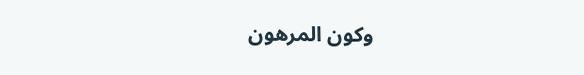وكون المرهون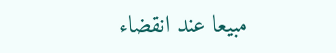مبيعا عند انقضاء